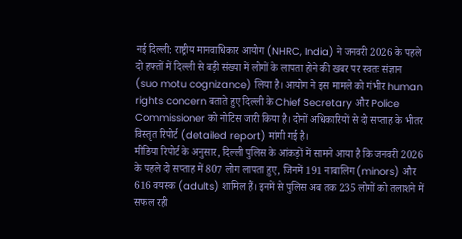नई दिल्ली: राष्ट्रीय मानवाधिकार आयोग (NHRC, India) ने जनवरी 2026 के पहले दो हफ्तों में दिल्ली से बड़ी संख्या में लोगों के लापता होने की खबर पर स्वतः संज्ञान (suo motu cognizance) लिया है। आयोग ने इस मामले को गंभीर human rights concern बताते हुए दिल्ली के Chief Secretary और Police Commissioner को नोटिस जारी किया है। दोनों अधिकारियों से दो सप्ताह के भीतर विस्तृत रिपोर्ट (detailed report) मांगी गई है।
मीडिया रिपोर्ट के अनुसार, दिल्ली पुलिस के आंकड़ों में सामने आया है कि जनवरी 2026 के पहले दो सप्ताह में 807 लोग लापता हुए, जिनमें 191 नाबालिग (minors) और 616 वयस्क (adults) शामिल हैं। इनमें से पुलिस अब तक 235 लोगों को तलाशने में सफल रही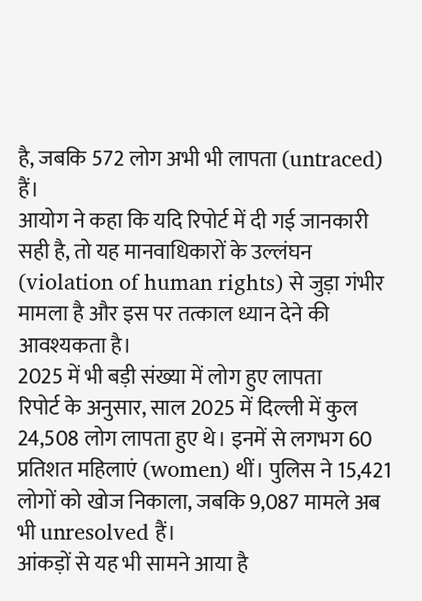है, जबकि 572 लोग अभी भी लापता (untraced) हैं।
आयोग ने कहा कि यदि रिपोर्ट में दी गई जानकारी सही है, तो यह मानवाधिकारों के उल्लंघन (violation of human rights) से जुड़ा गंभीर मामला है और इस पर तत्काल ध्यान देने की आवश्यकता है।
2025 में भी बड़ी संख्या में लोग हुए लापता
रिपोर्ट के अनुसार, साल 2025 में दिल्ली में कुल 24,508 लोग लापता हुए थे। इनमें से लगभग 60 प्रतिशत महिलाएं (women) थीं। पुलिस ने 15,421 लोगों को खोज निकाला, जबकि 9,087 मामले अब भी unresolved हैं।
आंकड़ों से यह भी सामने आया है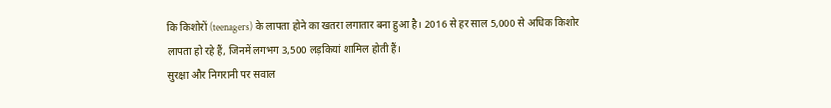कि किशोरों (teenagers) के लापता होने का खतरा लगातार बना हुआ है। 2016 से हर साल 5,000 से अधिक किशोर लापता हो रहे हैं, जिनमें लगभग 3,500 लड़कियां शामिल होती हैं।
सुरक्षा और निगरानी पर सवाल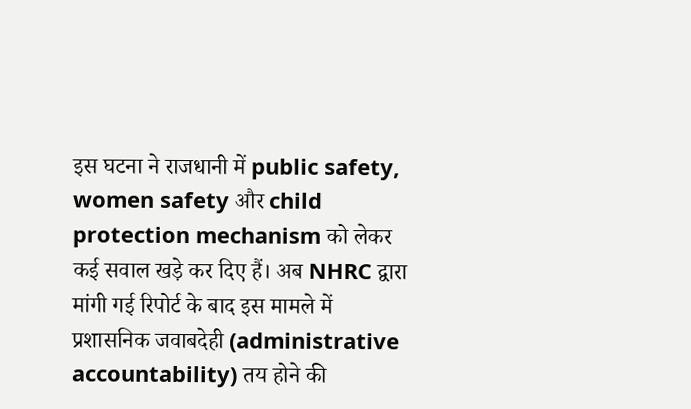इस घटना ने राजधानी में public safety, women safety और child protection mechanism को लेकर कई सवाल खड़े कर दिए हैं। अब NHRC द्वारा मांगी गई रिपोर्ट के बाद इस मामले में प्रशासनिक जवाबदेही (administrative accountability) तय होने की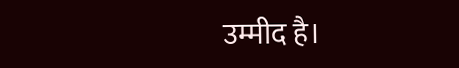उम्मीद है।